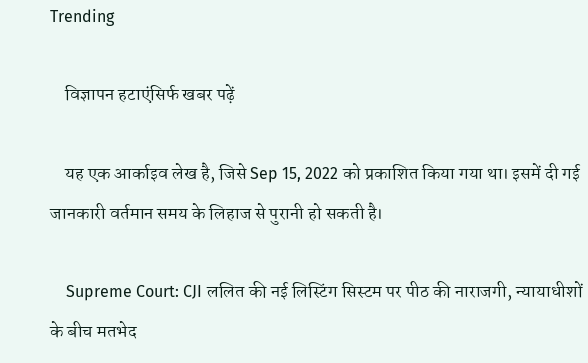Trending

    विज्ञापन हटाएंसिर्फ खबर पढ़ें

    यह एक आर्काइव लेख है, जिसे Sep 15, 2022 को प्रकाशित किया गया था। इसमें दी गई जानकारी वर्तमान समय के लिहाज से पुरानी हो सकती है।

    Supreme Court: CJI ललित की नई लिस्टिंग सिस्टम पर पीठ की नाराजगी, न्यायाधीशों के बीच मतभेद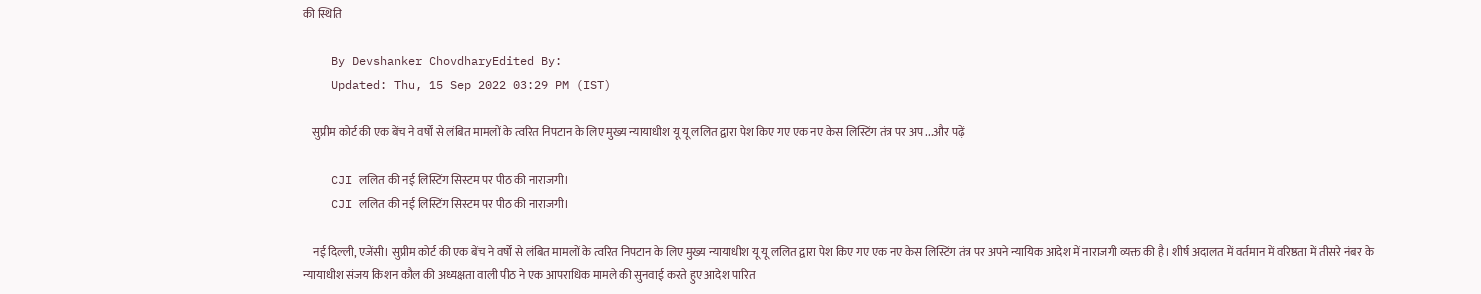की स्थिति

    By Devshanker ChovdharyEdited By:
    Updated: Thu, 15 Sep 2022 03:29 PM (IST)

    सुप्रीम कोर्ट की एक बेंच ने वर्षों से लंबित मामलों के त्वरित निपटान के लिए मुख्य न्यायाधीश यू यू ललित द्वारा पेश किए गए एक नए केस लिस्टिंग तंत्र पर अप ...और पढ़ें

    CJI ललित की नई लिस्टिंग सिस्टम पर पीठ की नाराजगी।
    CJI ललित की नई लिस्टिंग सिस्टम पर पीठ की नाराजगी।

    नई दिल्ली, एजेंसी। सुप्रीम कोर्ट की एक बेंच ने वर्षों से लंबित मामलों के त्वरित निपटान के लिए मुख्य न्यायाधीश यू यू ललित द्वारा पेश किए गए एक नए केस लिस्टिंग तंत्र पर अपने न्यायिक आदेश में नाराजगी व्यक्त की है। शीर्ष अदालत में वर्तमान में वरिष्ठता में तीसरे नंबर के न्यायाधीश संजय किशन कौल की अध्यक्षता वाली पीठ ने एक आपराधिक मामले की सुनवाई करते हुए आदेश पारित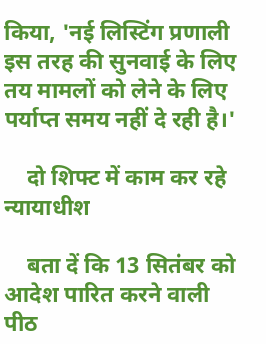किया, 'नई लिस्टिंग प्रणाली इस तरह की सुनवाई के लिए तय मामलों को लेने के लिए पर्याप्त समय नहीं दे रही है।'

    दो शिफ्ट में काम कर रहे न्यायाधीश

    बता दें कि 13 सितंबर को आदेश पारित करने वाली पीठ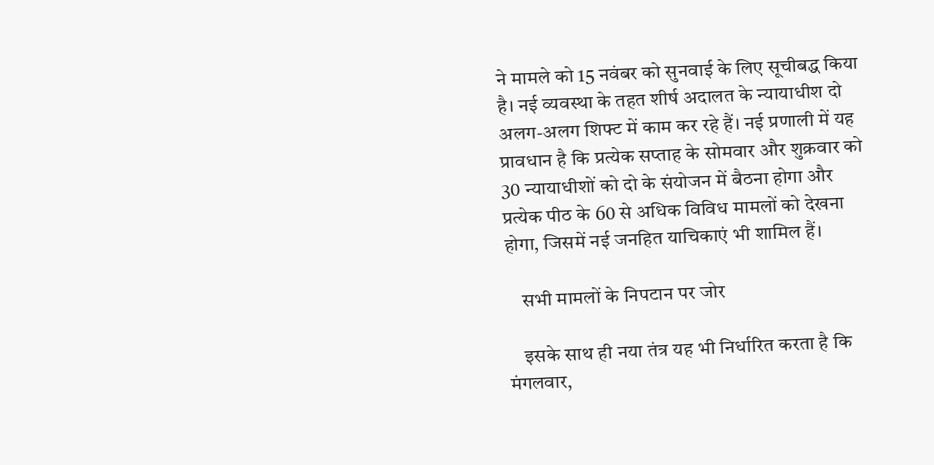ने मामले को 15 नवंबर को सुनवाई के लिए सूचीबद्ध किया है। नई व्यवस्था के तहत शीर्ष अदालत के न्यायाधीश दो अलग-अलग शिफ्ट में काम कर रहे हैं। नई प्रणाली में यह प्रावधान है कि प्रत्येक सप्ताह के सोमवार और शुक्रवार को 30 न्यायाधीशों को दो के संयोजन में बैठना होगा और प्रत्येक पीठ के 60 से अधिक विविध मामलों को देखना होगा, जिसमें नई जनहित याचिकाएं भी शामिल हैं।

    सभी मामलों के निपटान पर जोर

    इसके साथ ही नया तंत्र यह भी निर्धारित करता है कि मंगलवार,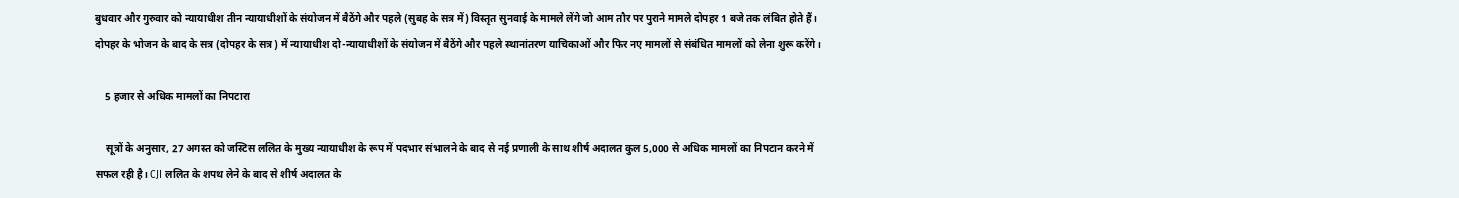बुधवार और गुरुवार को न्यायाधीश तीन न्यायाधीशों के संयोजन में बैठेंगे और पहले (सुबह के सत्र में) विस्तृत सुनवाई के मामले लेंगे जो आम तौर पर पुराने मामले दोपहर 1 बजे तक लंबित होते हैं। दोपहर के भोजन के बाद के सत्र (दोपहर के सत्र) में न्यायाधीश दो-न्यायाधीशों के संयोजन में बैठेंगे और पहले स्थानांतरण याचिकाओं और फिर नए मामलों से संबंधित मामलों को लेना शुरू करेंगे।

    5 हजार से अधिक मामलों का निपटारा

    सूत्रों के अनुसार, 27 अगस्त को जस्टिस ललित के मुख्य न्यायाधीश के रूप में पदभार संभालने के बाद से नई प्रणाली के साथ शीर्ष अदालत कुल 5,000 से अधिक मामलों का निपटान करने में सफल रही है। CJI ललित के शपथ लेने के बाद से शीर्ष अदालत के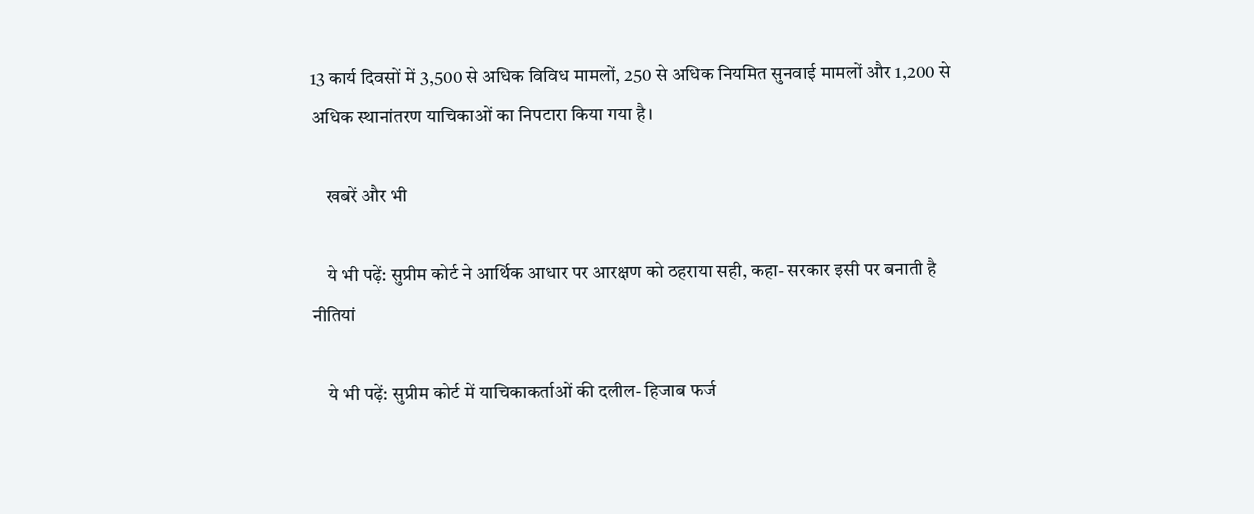13 कार्य दिवसों में 3,500 से अधिक विविध मामलों, 250 से अधिक नियमित सुनवाई मामलों और 1,200 से अधिक स्थानांतरण याचिकाओं का निपटारा किया गया है।

    खबरें और भी

    ये भी पढ़ें: सुप्रीम कोर्ट ने आर्थिक आधार पर आरक्षण को ठहराया सही, कहा- सरकार इसी पर बनाती है नीतियां

    ये भी पढ़ें: सुप्रीम कोर्ट में याचिकाकर्ताओं की दलील- हिजाब फर्ज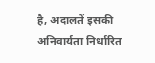है, अदालतें इसकी अनिवार्यता निर्धारित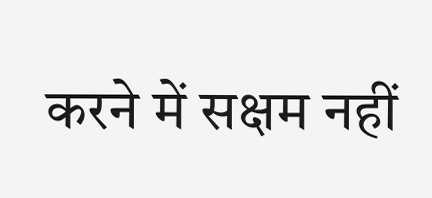करने में सक्षम नहीं